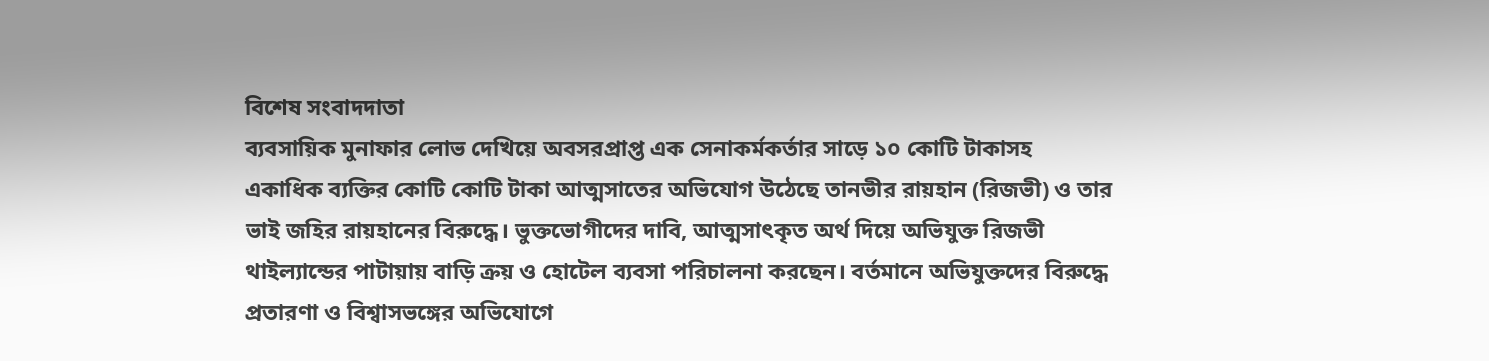বিশেষ সংবাদদাতা
ব্যবসায়িক মুনাফার লোভ দেখিয়ে অবসরপ্রাপ্ত এক সেনাকর্মকর্তার সাড়ে ১০ কোটি টাকাসহ একাধিক ব্যক্তির কোটি কোটি টাকা আত্মসাতের অভিযোগ উঠেছে তানভীর রায়হান (রিজভী) ও তার ভাই জহির রায়হানের বিরুদ্ধে। ভুক্তভোগীদের দাবি, আত্মসাৎকৃত অর্থ দিয়ে অভিযুক্ত রিজভী থাইল্যান্ডের পাটায়ায় বাড়ি ক্রয় ও হোটেল ব্যবসা পরিচালনা করছেন। বর্তমানে অভিযুক্তদের বিরুদ্ধে প্রতারণা ও বিশ্বাসভঙ্গের অভিযোগে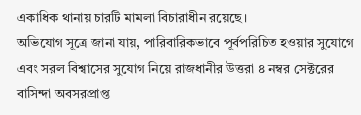একাধিক থানায় চারটি মামলা বিচারাধীন রয়েছে।
অভিযোগ সূত্রে জানা যায়, পারিবারিকভাবে পূর্বপরিচিত হওয়ার সুযোগে এবং সরল বিশ্বাসের সুযোগ নিয়ে রাজধানীর উত্তরা ৪ নম্বর সেক্টরের বাসিন্দা অবসরপ্রাপ্ত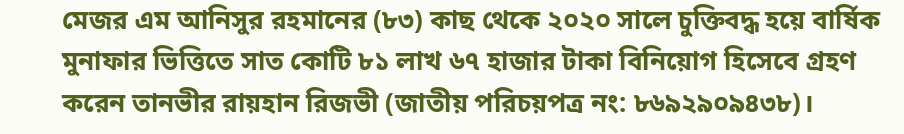মেজর এম আনিসুর রহমানের (৮৩) কাছ থেকে ২০২০ সালে চুক্তিবদ্ধ হয়ে বার্ষিক মুনাফার ভিত্তিতে সাত কোটি ৮১ লাখ ৬৭ হাজার টাকা বিনিয়োগ হিসেবে গ্রহণ করেন তানভীর রায়হান রিজভী (জাতীয় পরিচয়পত্র নং: ৮৬৯২৯০৯৪৩৮)।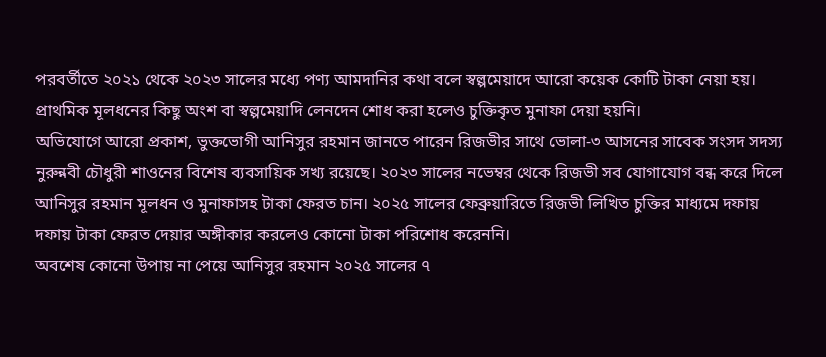পরবর্তীতে ২০২১ থেকে ২০২৩ সালের মধ্যে পণ্য আমদানির কথা বলে স্বল্পমেয়াদে আরো কয়েক কোটি টাকা নেয়া হয়। প্রাথমিক মূলধনের কিছু অংশ বা স্বল্পমেয়াদি লেনদেন শোধ করা হলেও চুক্তিকৃত মুনাফা দেয়া হয়নি।
অভিযোগে আরো প্রকাশ, ভুক্তভোগী আনিসুর রহমান জানতে পারেন রিজভীর সাথে ভোলা-৩ আসনের সাবেক সংসদ সদস্য নুরুন্নবী চৌধুরী শাওনের বিশেষ ব্যবসায়িক সখ্য রয়েছে। ২০২৩ সালের নভেম্বর থেকে রিজভী সব যোগাযোগ বন্ধ করে দিলে আনিসুর রহমান মূলধন ও মুনাফাসহ টাকা ফেরত চান। ২০২৫ সালের ফেব্রুয়ারিতে রিজভী লিখিত চুক্তির মাধ্যমে দফায় দফায় টাকা ফেরত দেয়ার অঙ্গীকার করলেও কোনো টাকা পরিশোধ করেননি।
অবশেষ কোনো উপায় না পেয়ে আনিসুর রহমান ২০২৫ সালের ৭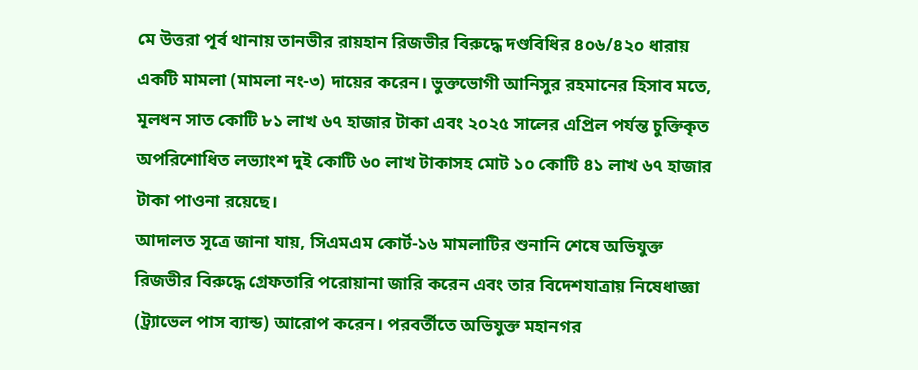মে উত্তরা পূর্ব থানায় তানভীর রায়হান রিজভীর বিরুদ্ধে দণ্ডবিধির ৪০৬/৪২০ ধারায় একটি মামলা (মামলা নং-৩) দায়ের করেন। ভুক্তভোগী আনিসুর রহমানের হিসাব মতে, মূলধন সাত কোটি ৮১ লাখ ৬৭ হাজার টাকা এবং ২০২৫ সালের এপ্রিল পর্যন্ত চুক্তিকৃত অপরিশোধিত লভ্যাংশ দুই কোটি ৬০ লাখ টাকাসহ মোট ১০ কোটি ৪১ লাখ ৬৭ হাজার টাকা পাওনা রয়েছে।
আদালত সূত্রে জানা যায়, সিএমএম কোর্ট-১৬ মামলাটির শুনানি শেষে অভিযুক্ত রিজভীর বিরুদ্ধে গ্রেফতারি পরোয়ানা জারি করেন এবং তার বিদেশযাত্রায় নিষেধাজ্ঞা (ট্র্যাভেল পাস ব্যান্ড) আরোপ করেন। পরবর্তীতে অভিযুক্ত মহানগর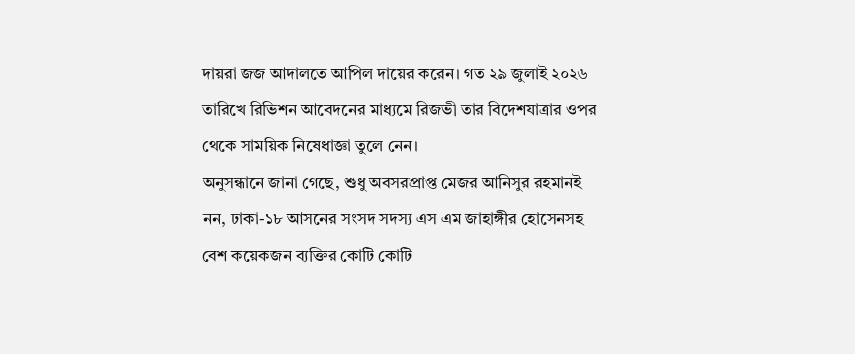দায়রা জজ আদালতে আপিল দায়ের করেন। গত ২৯ জুলাই ২০২৬ তারিখে রিভিশন আবেদনের মাধ্যমে রিজভী তার বিদেশযাত্রার ওপর থেকে সাময়িক নিষেধাজ্ঞা তুলে নেন।
অনুসন্ধানে জানা গেছে, শুধু অবসরপ্রাপ্ত মেজর আনিসুর রহমানই নন, ঢাকা-১৮ আসনের সংসদ সদস্য এস এম জাহাঙ্গীর হোসেনসহ বেশ কয়েকজন ব্যক্তির কোটি কোটি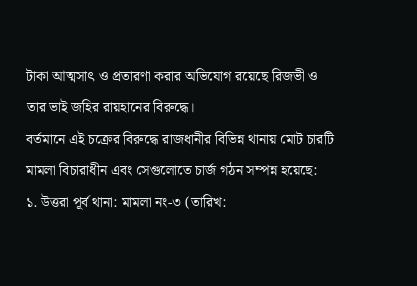টাকা আত্মসাৎ ও প্রতারণা করার অভিযোগ রয়েছে রিজভী ও তার ভাই জহির রায়হানের বিরুদ্ধে।
বর্তমানে এই চক্রের বিরুদ্ধে রাজধানীর বিভিন্ন থানায় মোট চারটি মামলা বিচারাধীন এবং সেগুলোতে চার্জ গঠন সম্পন্ন হয়েছে:
১. উত্তরা পূর্ব থানা: মামলা নং-৩ (তারিখ: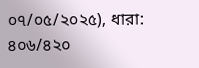০৭/০৫/২০২৫), ধারা: ৪০৬/৪২০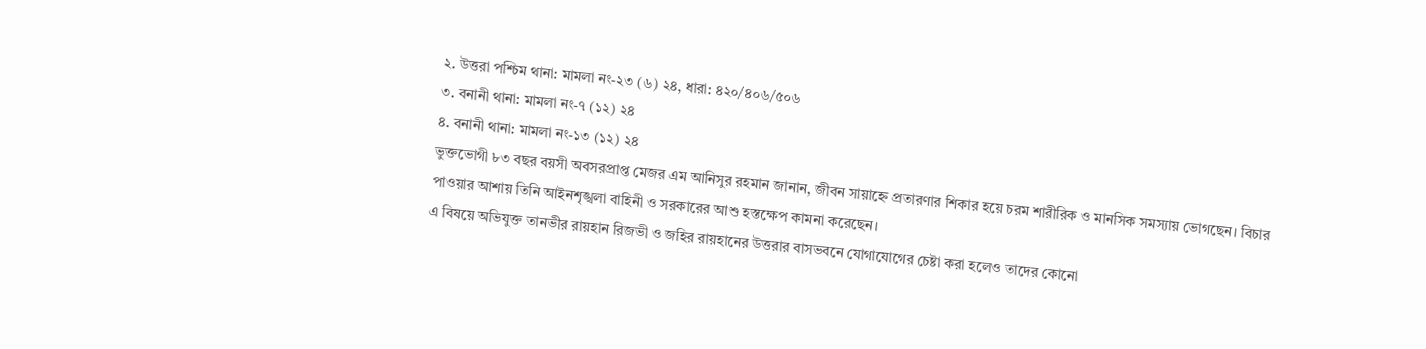২. উত্তরা পশ্চিম থানা: মামলা নং-২৩ (৬) ২৪, ধারা: ৪২০/৪০৬/৫০৬
৩. বনানী থানা: মামলা নং-৭ (১২) ২৪
৪. বনানী থানা: মামলা নং-১৩ (১২) ২৪
ভুক্তভোগী ৮৩ বছর বয়সী অবসরপ্রাপ্ত মেজর এম আনিসুর রহমান জানান, জীবন সায়াহ্নে প্রতারণার শিকার হয়ে চরম শারীরিক ও মানসিক সমস্যায় ভোগছেন। বিচার পাওয়ার আশায় তিনি আইনশৃঙ্খলা বাহিনী ও সরকারের আশু হস্তক্ষেপ কামনা করেছেন।
এ বিষয়ে অভিযুক্ত তানভীর রায়হান রিজভী ও জহির রায়হানের উত্তরার বাসভবনে যোগাযোগের চেষ্টা করা হলেও তাদের কোনো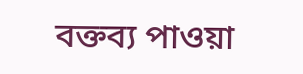বক্তব্য পাওয়া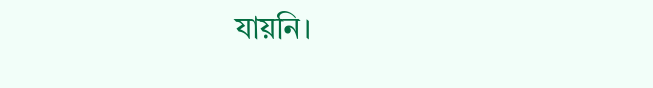যায়নি।